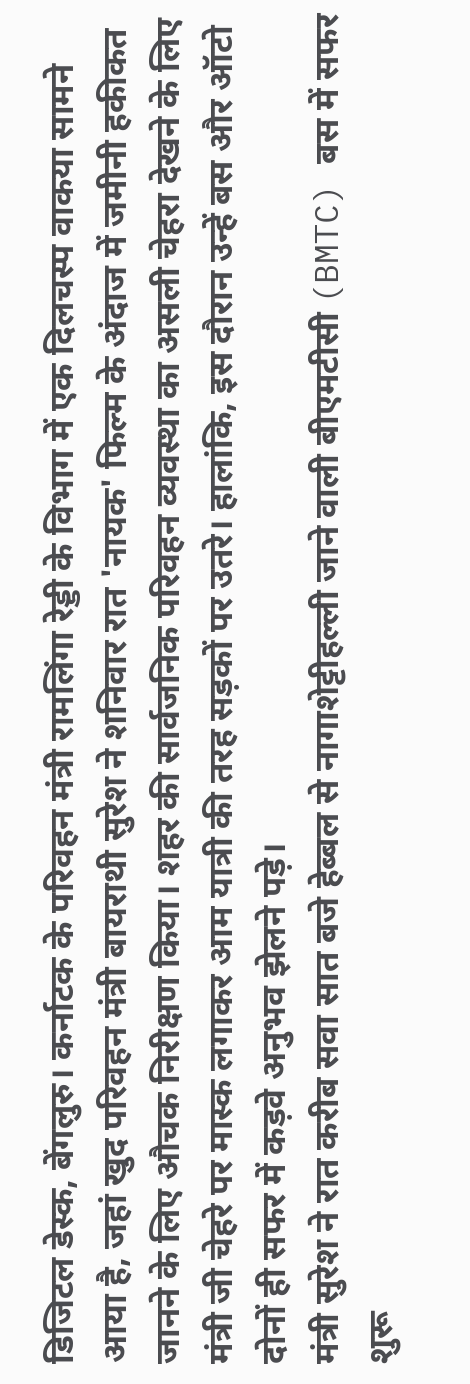डिजिटल डेस्क, बेंगलुरु। कर्नाटक के परिवहन मंत्री रामलिंगा रेड्डी के विभाग में एक दिलचस्प वाकया सामने आया है, जहां खुद परिवहन मंत्री बायराथी सुरेश ने शनिवार रात 'नायक' फिल्म के अंदाज में जमीनी हकीकत जानने के लिए औचक निरीक्षण किया। शहर की सार्वजनिक परिवहन व्यवस्था का असली चेहरा देखने के लिए मंत्री जी चेहरे पर मास्क लगाकर आम यात्री की तरह सड़कों पर उतरे। हालांकि, इस दौरान उन्हें बस और ऑटो दोनों ही सफर में कड़वे अनुभव झेलने पड़े।
मंत्री सुरेश ने रात करीब सवा सात बजे हेब्बल से नागाशेट्टीहल्ली जाने वाली बीएमटीसी (BMTC) बस में सफर शुरू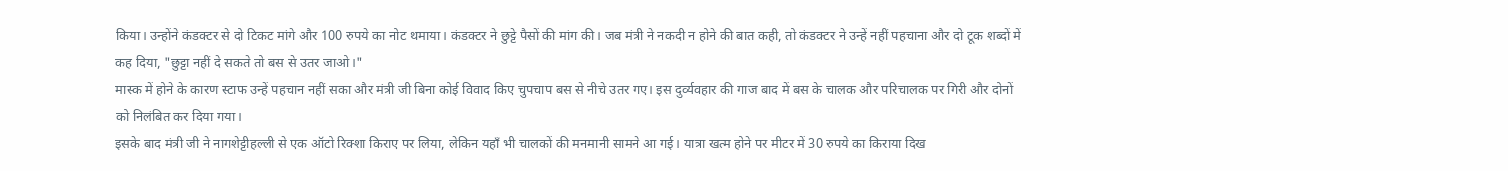किया। उन्होंने कंडक्टर से दो टिकट मांगे और 100 रुपये का नोट थमाया। कंडक्टर ने छुट्टे पैसों की मांग की। जब मंत्री ने नकदी न होने की बात कही, तो कंडक्टर ने उन्हें नहीं पहचाना और दो टूक शब्दों में कह दिया, "छुट्टा नहीं दे सकते तो बस से उतर जाओ।"
मास्क में होने के कारण स्टाफ उन्हें पहचान नहीं सका और मंत्री जी बिना कोई विवाद किए चुपचाप बस से नीचे उतर गए। इस दुर्व्यवहार की गाज बाद में बस के चालक और परिचालक पर गिरी और दोनों को निलंबित कर दिया गया।
इसके बाद मंत्री जी ने नागशेट्टीहल्ली से एक ऑटो रिक्शा किराए पर लिया, लेकिन यहाँ भी चालकों की मनमानी सामने आ गई। यात्रा खत्म होने पर मीटर में 30 रुपये का किराया दिख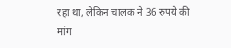रहा था, लेकिन चालक ने 36 रुपये की मांग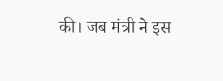की। जब मंत्री ने इस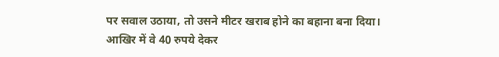पर सवाल उठाया, तो उसने मीटर खराब होने का बहाना बना दिया।
आखिर में वे 40 रुपये देकर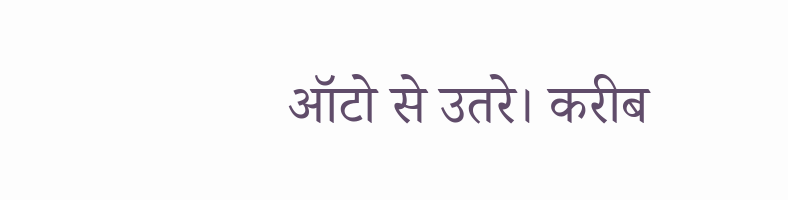ऑटो से उतरे। करीब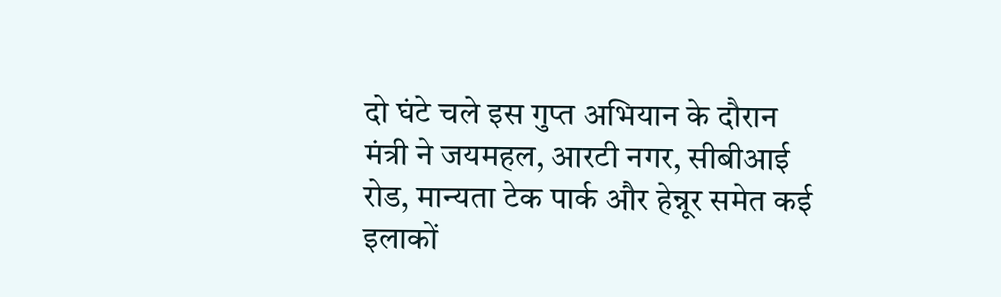दो घंटे चले इस गुप्त अभियान के दौरान मंत्री ने जयमहल, आरटी नगर, सीबीआई रोड, मान्यता टेक पार्क और हेन्नूर समेत कई इलाकों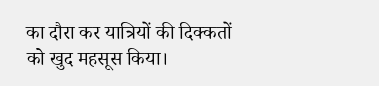का दौरा कर यात्रियों की दिक्कतों को खुद महसूस किया।